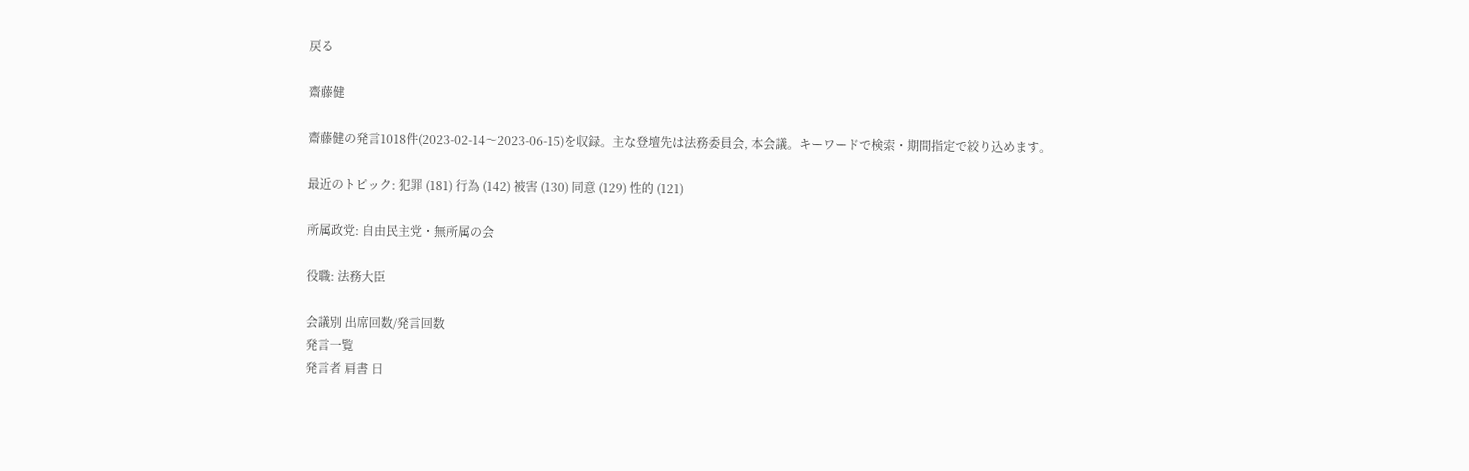戻る

齋藤健

齋藤健の発言1018件(2023-02-14〜2023-06-15)を収録。主な登壇先は法務委員会, 本会議。キーワードで検索・期間指定で絞り込めます。

最近のトピック: 犯罪 (181) 行為 (142) 被害 (130) 同意 (129) 性的 (121)

所属政党: 自由民主党・無所属の会

役職: 法務大臣

会議別 出席回数/発言回数
発言一覧
発言者 肩書 日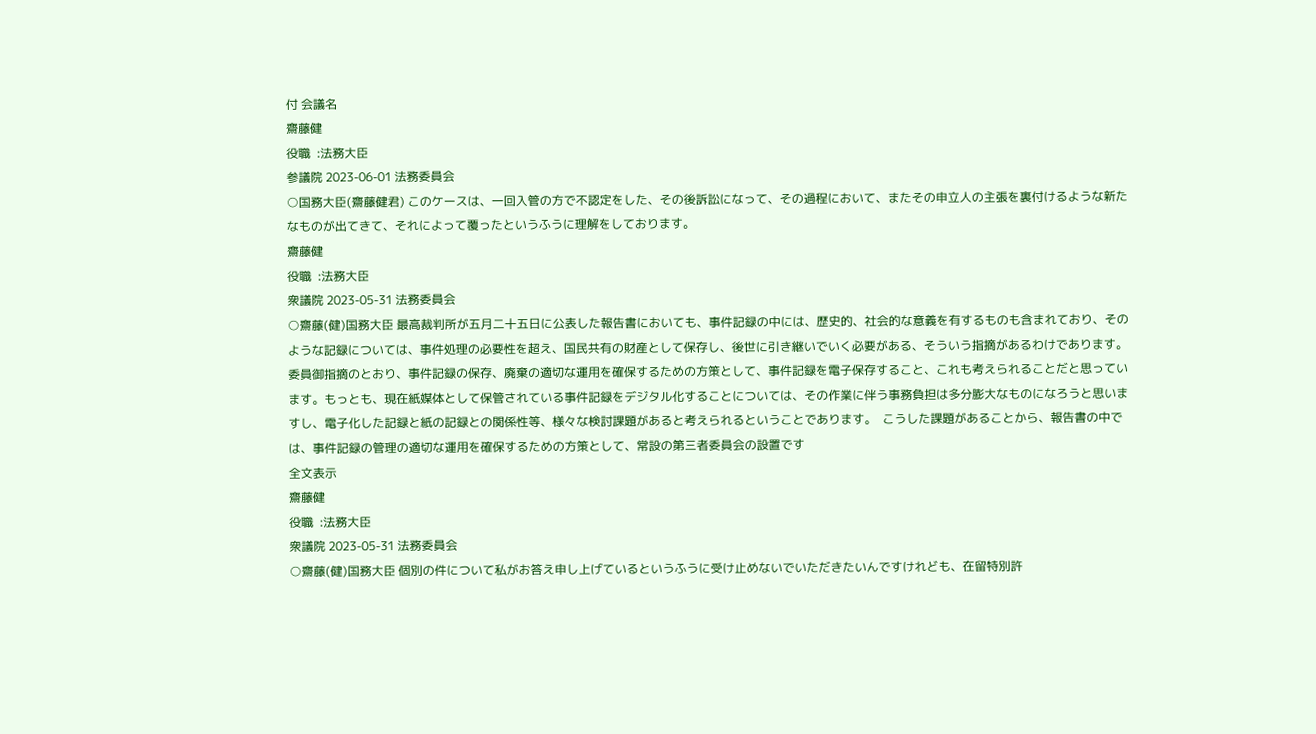付 会議名
齋藤健
役職  :法務大臣
参議院 2023-06-01 法務委員会
○国務大臣(齋藤健君) このケースは、一回入管の方で不認定をした、その後訴訟になって、その過程において、またその申立人の主張を裏付けるような新たなものが出てきて、それによって覆ったというふうに理解をしております。
齋藤健
役職  :法務大臣
衆議院 2023-05-31 法務委員会
○齋藤(健)国務大臣 最高裁判所が五月二十五日に公表した報告書においても、事件記録の中には、歴史的、社会的な意義を有するものも含まれており、そのような記録については、事件処理の必要性を超え、国民共有の財産として保存し、後世に引き継いでいく必要がある、そういう指摘があるわけであります。  委員御指摘のとおり、事件記録の保存、廃棄の適切な運用を確保するための方策として、事件記録を電子保存すること、これも考えられることだと思っています。もっとも、現在紙媒体として保管されている事件記録をデジタル化することについては、その作業に伴う事務負担は多分膨大なものになろうと思いますし、電子化した記録と紙の記録との関係性等、様々な検討課題があると考えられるということであります。  こうした課題があることから、報告書の中では、事件記録の管理の適切な運用を確保するための方策として、常設の第三者委員会の設置です
全文表示
齋藤健
役職  :法務大臣
衆議院 2023-05-31 法務委員会
○齋藤(健)国務大臣 個別の件について私がお答え申し上げているというふうに受け止めないでいただきたいんですけれども、在留特別許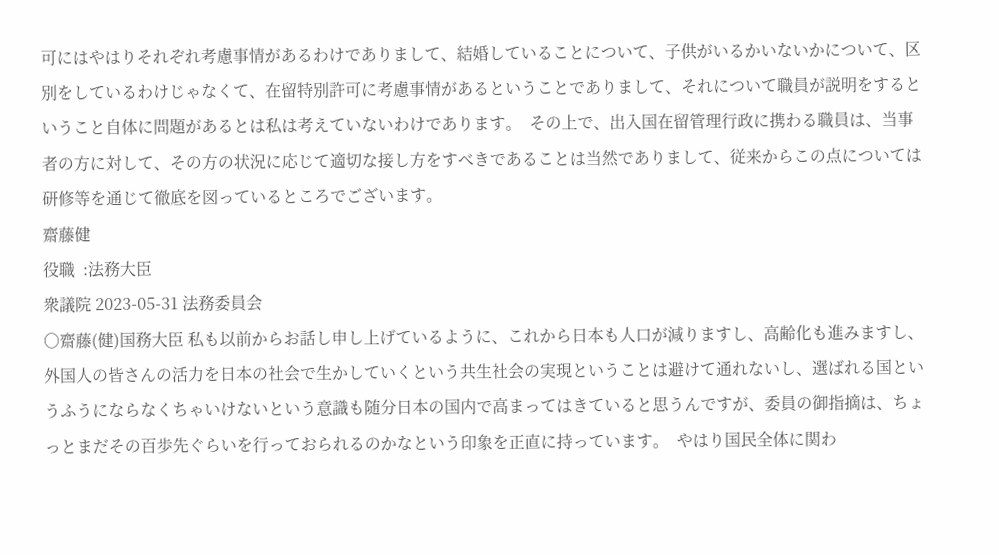可にはやはりそれぞれ考慮事情があるわけでありまして、結婚していることについて、子供がいるかいないかについて、区別をしているわけじゃなくて、在留特別許可に考慮事情があるということでありまして、それについて職員が説明をするということ自体に問題があるとは私は考えていないわけであります。  その上で、出入国在留管理行政に携わる職員は、当事者の方に対して、その方の状況に応じて適切な接し方をすべきであることは当然でありまして、従来からこの点については研修等を通じて徹底を図っているところでございます。
齋藤健
役職  :法務大臣
衆議院 2023-05-31 法務委員会
○齋藤(健)国務大臣 私も以前からお話し申し上げているように、これから日本も人口が減りますし、高齢化も進みますし、外国人の皆さんの活力を日本の社会で生かしていくという共生社会の実現ということは避けて通れないし、選ばれる国というふうにならなくちゃいけないという意識も随分日本の国内で高まってはきていると思うんですが、委員の御指摘は、ちょっとまだその百歩先ぐらいを行っておられるのかなという印象を正直に持っています。  やはり国民全体に関わ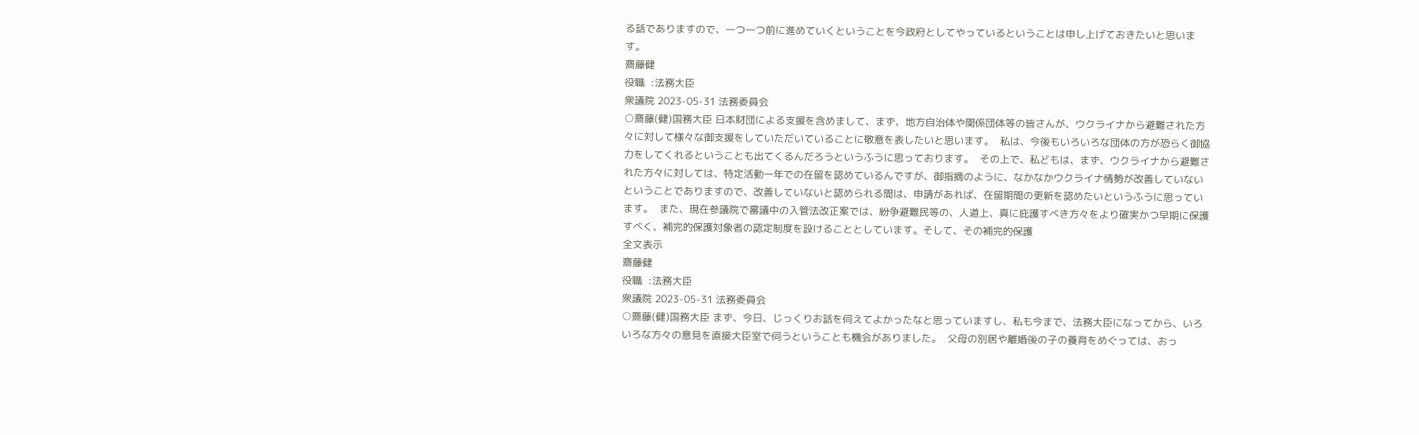る話でありますので、一つ一つ前に進めていくということを今政府としてやっているということは申し上げておきたいと思います。
齋藤健
役職  :法務大臣
衆議院 2023-05-31 法務委員会
○齋藤(健)国務大臣 日本財団による支援を含めまして、まず、地方自治体や関係団体等の皆さんが、ウクライナから避難された方々に対して様々な御支援をしていただいていることに敬意を表したいと思います。  私は、今後もいろいろな団体の方が恐らく御協力をしてくれるということも出てくるんだろうというふうに思っております。  その上で、私どもは、まず、ウクライナから避難された方々に対しては、特定活動一年での在留を認めているんですが、御指摘のように、なかなかウクライナ情勢が改善していないということでありますので、改善していないと認められる間は、申請があれば、在留期間の更新を認めたいというふうに思っています。  また、現在参議院で審議中の入管法改正案では、紛争避難民等の、人道上、真に庇護すべき方々をより確実かつ早期に保護すべく、補完的保護対象者の認定制度を設けることとしています。そして、その補完的保護
全文表示
齋藤健
役職  :法務大臣
衆議院 2023-05-31 法務委員会
○齋藤(健)国務大臣 まず、今日、じっくりお話を伺えてよかったなと思っていますし、私も今まで、法務大臣になってから、いろいろな方々の意見を直接大臣室で伺うということも機会がありました。  父母の別居や離婚後の子の養育をめぐっては、おっ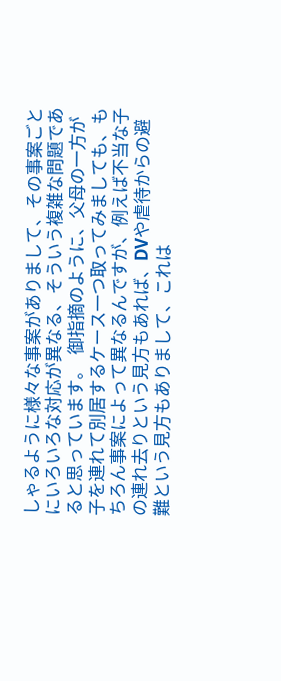しゃるように様々な事案がありまして、その事案ごとにいろいろな対応が異なる、そういう複雑な問題であると思っています。  御指摘のように、父母の一方が子を連れて別居するケース一つ取ってみましても、もちろん事案によって異なるんですが、例えば不当な子の連れ去りという見方もあれば、DVや虐待からの避難という見方もありまして、これは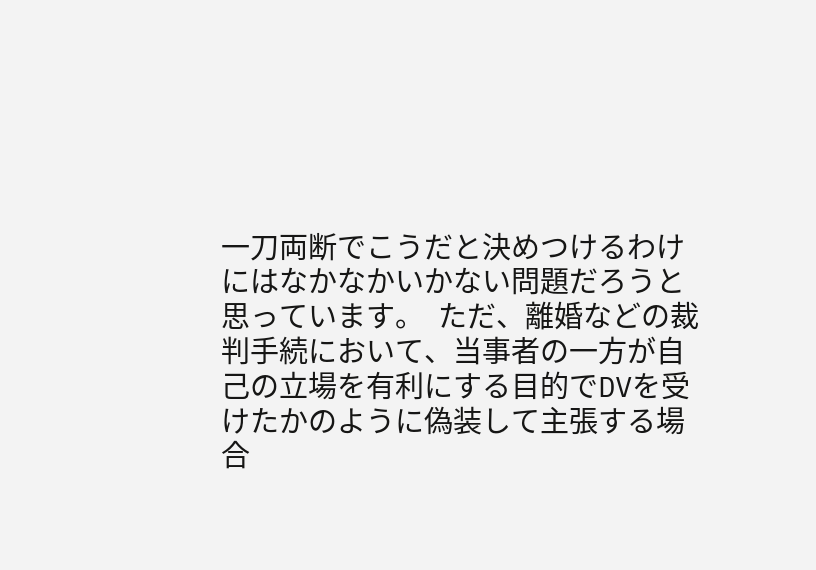一刀両断でこうだと決めつけるわけにはなかなかいかない問題だろうと思っています。  ただ、離婚などの裁判手続において、当事者の一方が自己の立場を有利にする目的でDVを受けたかのように偽装して主張する場合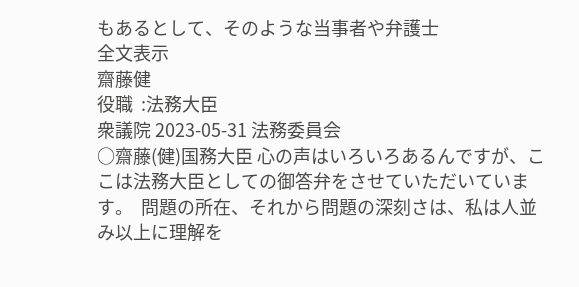もあるとして、そのような当事者や弁護士
全文表示
齋藤健
役職  :法務大臣
衆議院 2023-05-31 法務委員会
○齋藤(健)国務大臣 心の声はいろいろあるんですが、ここは法務大臣としての御答弁をさせていただいています。  問題の所在、それから問題の深刻さは、私は人並み以上に理解を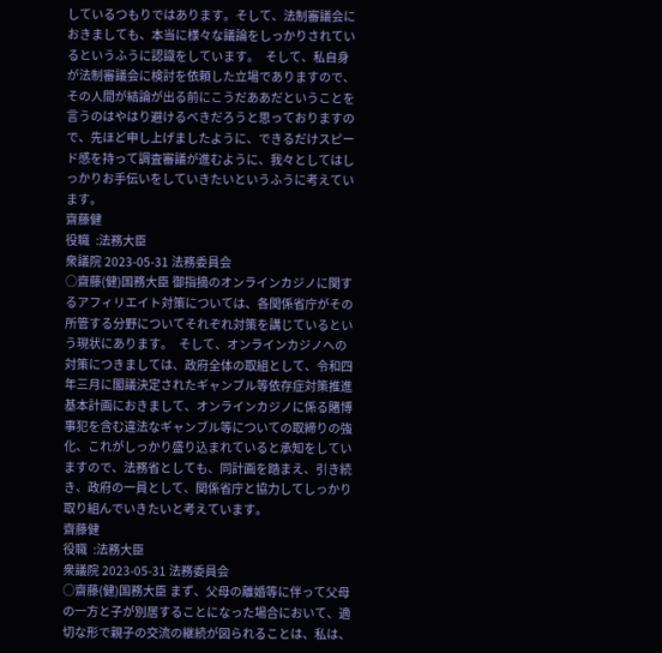しているつもりではあります。そして、法制審議会におきましても、本当に様々な議論をしっかりされているというふうに認識をしています。  そして、私自身が法制審議会に検討を依頼した立場でありますので、その人間が結論が出る前にこうだああだということを言うのはやはり避けるべきだろうと思っておりますので、先ほど申し上げましたように、できるだけスピード感を持って調査審議が進むように、我々としてはしっかりお手伝いをしていきたいというふうに考えています。
齋藤健
役職  :法務大臣
衆議院 2023-05-31 法務委員会
○齋藤(健)国務大臣 御指摘のオンラインカジノに関するアフィリエイト対策については、各関係省庁がその所管する分野についてそれぞれ対策を講じているという現状にあります。  そして、オンラインカジノへの対策につきましては、政府全体の取組として、令和四年三月に閣議決定されたギャンブル等依存症対策推進基本計画におきまして、オンラインカジノに係る賭博事犯を含む違法なギャンブル等についての取締りの強化、これがしっかり盛り込まれていると承知をしていますので、法務省としても、同計画を踏まえ、引き続き、政府の一員として、関係省庁と協力してしっかり取り組んでいきたいと考えています。
齋藤健
役職  :法務大臣
衆議院 2023-05-31 法務委員会
○齋藤(健)国務大臣 まず、父母の離婚等に伴って父母の一方と子が別居することになった場合において、適切な形で親子の交流の継続が図られることは、私は、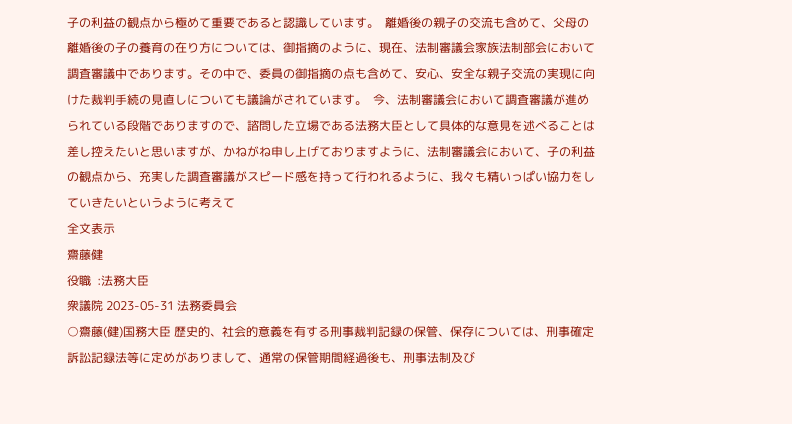子の利益の観点から極めて重要であると認識しています。  離婚後の親子の交流も含めて、父母の離婚後の子の養育の在り方については、御指摘のように、現在、法制審議会家族法制部会において調査審議中であります。その中で、委員の御指摘の点も含めて、安心、安全な親子交流の実現に向けた裁判手続の見直しについても議論がされています。  今、法制審議会において調査審議が進められている段階でありますので、諮問した立場である法務大臣として具体的な意見を述べることは差し控えたいと思いますが、かねがね申し上げておりますように、法制審議会において、子の利益の観点から、充実した調査審議がスピード感を持って行われるように、我々も精いっぱい協力をしていきたいというように考えて
全文表示
齋藤健
役職  :法務大臣
衆議院 2023-05-31 法務委員会
○齋藤(健)国務大臣 歴史的、社会的意義を有する刑事裁判記録の保管、保存については、刑事確定訴訟記録法等に定めがありまして、通常の保管期間経過後も、刑事法制及び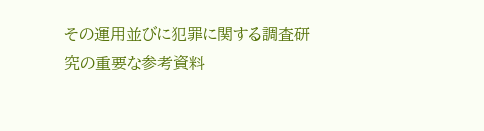その運用並びに犯罪に関する調査研究の重要な参考資料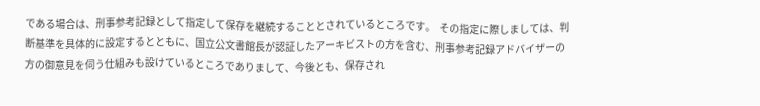である場合は、刑事参考記録として指定して保存を継続することとされているところです。  その指定に際しましては、判断基準を具体的に設定するとともに、国立公文書館長が認証したアーキビストの方を含む、刑事参考記録アドバイザーの方の御意見を伺う仕組みも設けているところでありまして、今後とも、保存され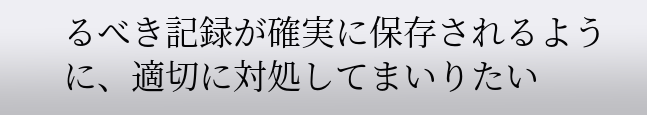るべき記録が確実に保存されるように、適切に対処してまいりたい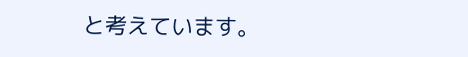と考えています。